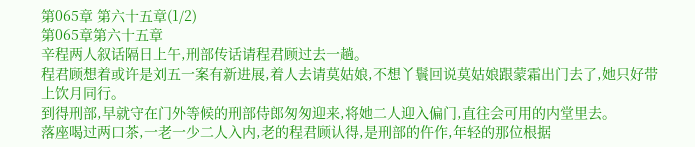第065章 第六十五章(1/2)
第065章第六十五章
辛程两人叙话隔日上午,刑部传话请程君顾过去一趟。
程君顾想着或许是刘五一案有新进展,着人去请莫姑娘,不想丫鬟回说莫姑娘跟蒙霜出门去了,她只好带上饮月同行。
到得刑部,早就守在门外等候的刑部侍郎匆匆迎来,将她二人迎入偏门,直往会可用的内堂里去。
落座喝过两口茶,一老一少二人入内,老的程君顾认得,是刑部的仵作,年轻的那位根据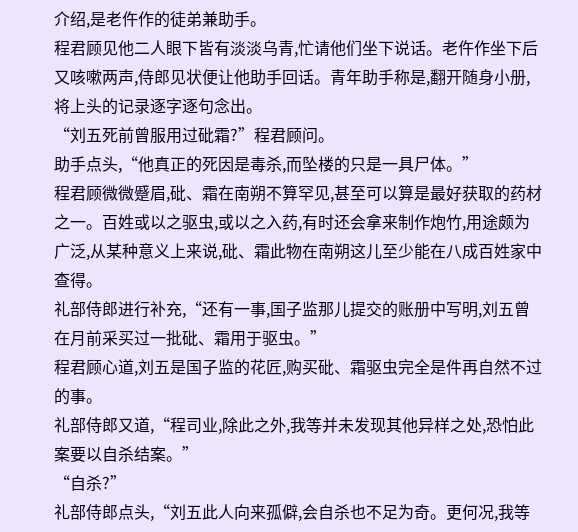介绍,是老仵作的徒弟兼助手。
程君顾见他二人眼下皆有淡淡乌青,忙请他们坐下说话。老仵作坐下后又咳嗽两声,侍郎见状便让他助手回话。青年助手称是,翻开随身小册,将上头的记录逐字逐句念出。
“刘五死前曾服用过砒霜?”程君顾问。
助手点头,“他真正的死因是毒杀,而坠楼的只是一具尸体。”
程君顾微微蹙眉,砒、霜在南朔不算罕见,甚至可以算是最好获取的药材之一。百姓或以之驱虫,或以之入药,有时还会拿来制作炮竹,用途颇为广泛,从某种意义上来说,砒、霜此物在南朔这儿至少能在八成百姓家中查得。
礼部侍郎进行补充,“还有一事,国子监那儿提交的账册中写明,刘五曾在月前采买过一批砒、霜用于驱虫。”
程君顾心道,刘五是国子监的花匠,购买砒、霜驱虫完全是件再自然不过的事。
礼部侍郎又道,“程司业,除此之外,我等并未发现其他异样之处,恐怕此案要以自杀结案。”
“自杀?”
礼部侍郎点头,“刘五此人向来孤僻,会自杀也不足为奇。更何况,我等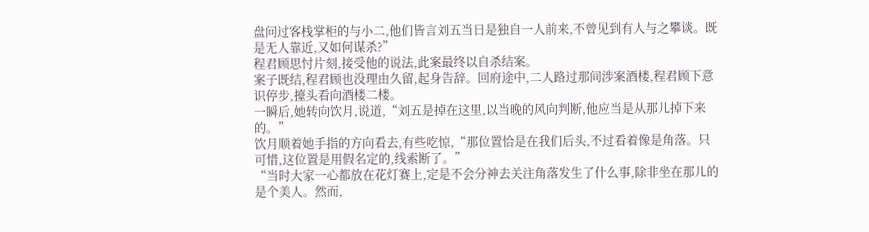盘问过客栈掌柜的与小二,他们皆言刘五当日是独自一人前来,不曾见到有人与之攀谈。既是无人靠近,又如何谋杀?”
程君顾思忖片刻,接受他的说法,此案最终以自杀结案。
案子既结,程君顾也没理由久留,起身告辞。回府途中,二人路过那间涉案酒楼,程君顾下意识停步,擡头看向酒楼二楼。
一瞬后,她转向饮月,说道,“刘五是掉在这里,以当晚的风向判断,他应当是从那儿掉下来的。”
饮月顺着她手指的方向看去,有些吃惊,“那位置恰是在我们后头,不过看着像是角落。只可惜,这位置是用假名定的,线索断了。”
“当时大家一心都放在花灯赛上,定是不会分神去关注角落发生了什么事,除非坐在那儿的是个美人。然而,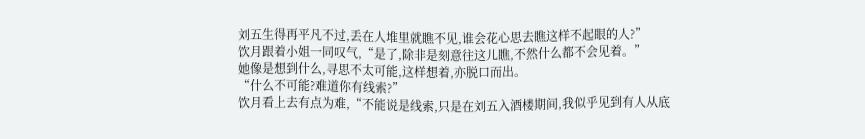刘五生得再平凡不过,丢在人堆里就瞧不见,谁会花心思去瞧这样不起眼的人?”
饮月跟着小姐一同叹气,“是了,除非是刻意往这儿瞧,不然什么都不会见着。”
她像是想到什么,寻思不太可能,这样想着,亦脱口而出。
“什么不可能?难道你有线索?”
饮月看上去有点为难,“不能说是线索,只是在刘五入酒楼期间,我似乎见到有人从底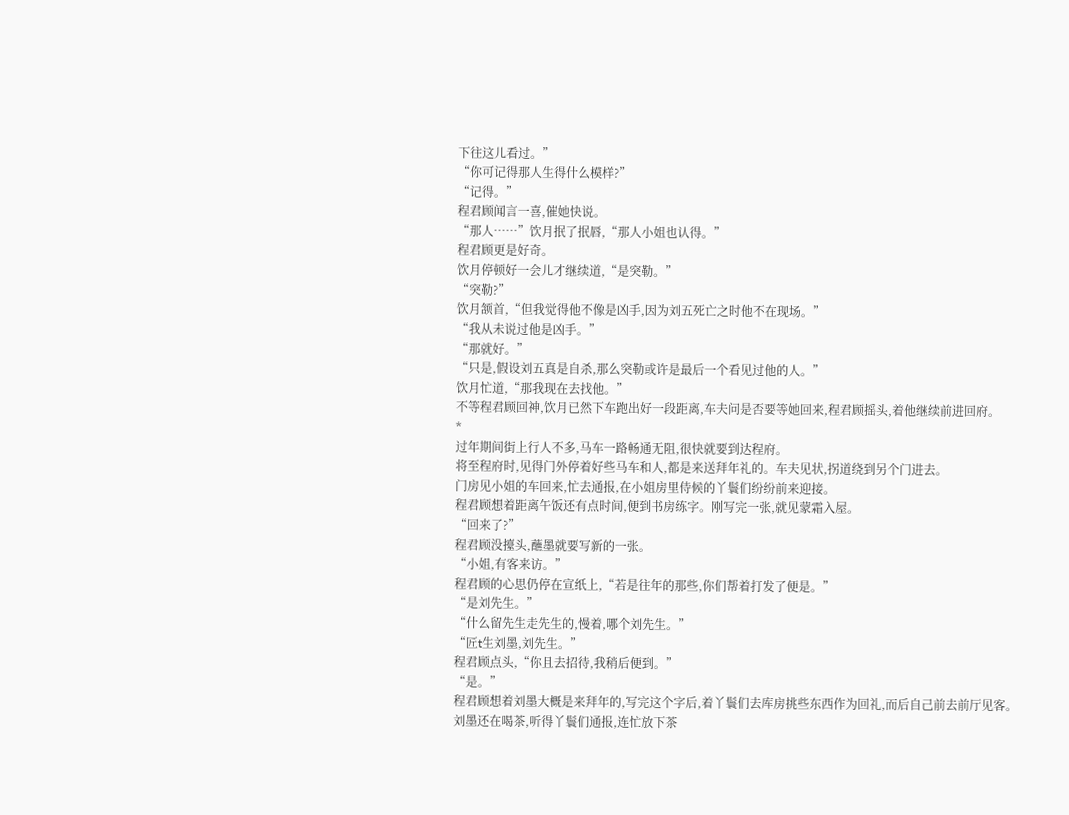下往这儿看过。”
“你可记得那人生得什么模样?”
“记得。”
程君顾闻言一喜,催她快说。
“那人……”饮月抿了抿唇,“那人小姐也认得。”
程君顾更是好奇。
饮月停顿好一会儿才继续道,“是突勒。”
“突勒?”
饮月颔首,“但我觉得他不像是凶手,因为刘五死亡之时他不在现场。”
“我从未说过他是凶手。”
“那就好。”
“只是,假设刘五真是自杀,那么突勒或许是最后一个看见过他的人。”
饮月忙道,“那我现在去找他。”
不等程君顾回神,饮月已然下车跑出好一段距离,车夫问是否要等她回来,程君顾摇头,着他继续前进回府。
*
过年期间街上行人不多,马车一路畅通无阻,很快就要到达程府。
将至程府时,见得门外停着好些马车和人,都是来送拜年礼的。车夫见状,拐道绕到另个门进去。
门房见小姐的车回来,忙去通报,在小姐房里侍候的丫鬟们纷纷前来迎接。
程君顾想着距离午饭还有点时间,便到书房练字。刚写完一张,就见蒙霜入屋。
“回来了?”
程君顾没擡头,蘸墨就要写新的一张。
“小姐,有客来访。”
程君顾的心思仍停在宣纸上,“若是往年的那些,你们帮着打发了便是。”
“是刘先生。”
“什么留先生走先生的,慢着,哪个刘先生。”
“匠t生刘墨,刘先生。”
程君顾点头,“你且去招待,我稍后便到。”
“是。”
程君顾想着刘墨大概是来拜年的,写完这个字后,着丫鬟们去库房挑些东西作为回礼,而后自己前去前厅见客。
刘墨还在喝茶,听得丫鬟们通报,连忙放下茶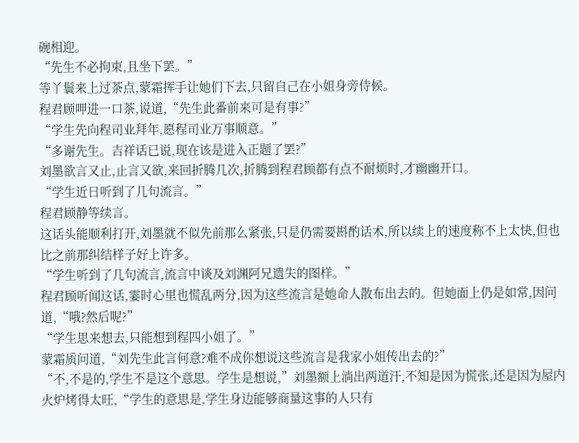碗相迎。
“先生不必拘束,且坐下罢。”
等丫鬟来上过茶点,蒙霜挥手让她们下去,只留自己在小姐身旁侍候。
程君顾呷进一口茶,说道,“先生此番前来可是有事?”
“学生先向程司业拜年,愿程司业万事顺意。”
“多谢先生。吉祥话已说,现在该是进入正题了罢?”
刘墨欲言又止,止言又欲,来回折腾几次,折腾到程君顾都有点不耐烦时,才幽幽开口。
“学生近日听到了几句流言。”
程君顾静等续言。
这话头能顺利打开,刘墨就不似先前那么紧张,只是仍需要斟酌话术,所以续上的速度称不上太快,但也比之前那纠结样子好上许多。
“学生听到了几句流言,流言中谈及刘渊阿兄遗失的图样。”
程君顾听闻这话,霎时心里也慌乱两分,因为这些流言是她命人散布出去的。但她面上仍是如常,因问道,“哦?然后呢?”
“学生思来想去,只能想到程四小姐了。”
蒙霜质问道,“刘先生此言何意?难不成你想说这些流言是我家小姐传出去的?”
“不,不是的,学生不是这个意思。学生是想说,”刘墨额上淌出两道汗,不知是因为慌张,还是因为屋内火炉烤得太旺,“学生的意思是,学生身边能够商量这事的人只有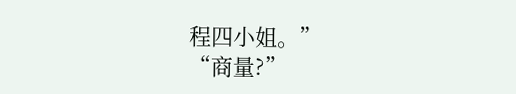程四小姐。”
“商量?”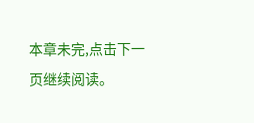本章未完,点击下一页继续阅读。